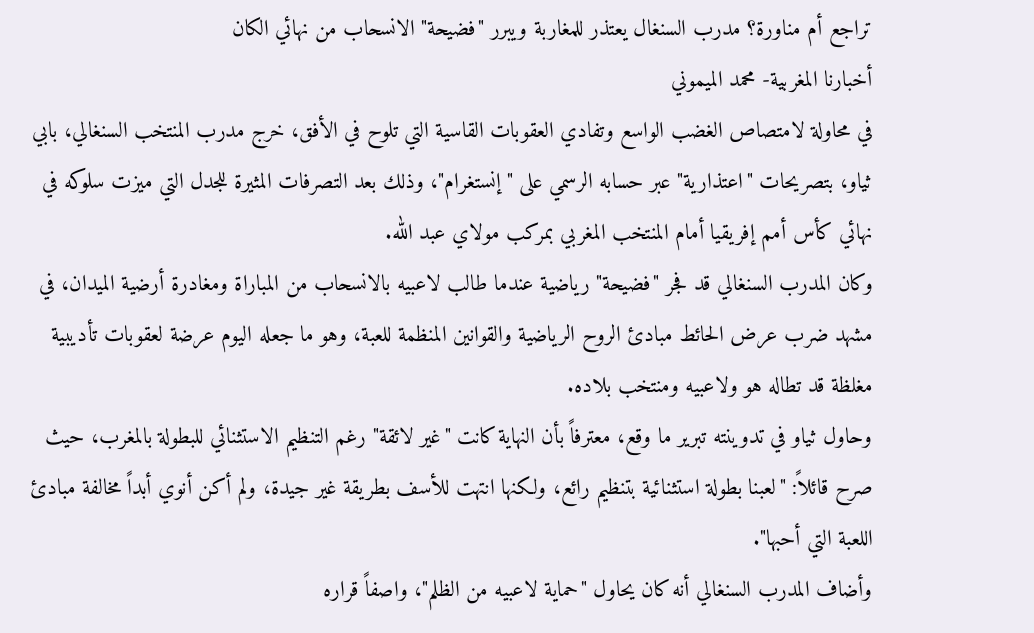تراجع أم مناورة؟ مدرب السنغال يعتذر للمغاربة ويبرر "فضيحة" الانسحاب من نهائي الكان
أخبارنا المغربية- محمد الميموني
في محاولة لامتصاص الغضب الواسع وتفادي العقوبات القاسية التي تلوح في الأفق، خرج مدرب المنتخب السنغالي، بابي ثياو، بتصريحات "اعتذارية" عبر حسابه الرسمي على "إنستغرام"، وذلك بعد التصرفات المثيرة للجدل التي ميزت سلوكه في نهائي كأس أمم إفريقيا أمام المنتخب المغربي بمركب مولاي عبد الله.
وكان المدرب السنغالي قد فجر "فضيحة" رياضية عندما طالب لاعبيه بالانسحاب من المباراة ومغادرة أرضية الميدان، في مشهد ضرب عرض الحائط مبادئ الروح الرياضية والقوانين المنظمة للعبة، وهو ما جعله اليوم عرضة لعقوبات تأديبية مغلظة قد تطاله هو ولاعبيه ومنتخب بلاده.
وحاول ثياو في تدوينته تبرير ما وقع، معترفاً بأن النهاية كانت "غير لائقة" رغم التنظيم الاستثنائي للبطولة بالمغرب، حيث صرح قائلاً: "لعبنا بطولة استثنائية بتنظيم رائع، ولكنها انتهت للأسف بطريقة غير جيدة، ولم أكن أنوي أبداً مخالفة مبادئ اللعبة التي أحبها".
وأضاف المدرب السنغالي أنه كان يحاول "حماية لاعبيه من الظلم"، واصفاً قراره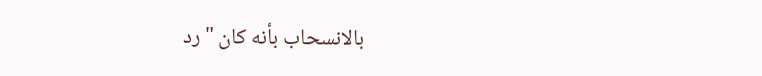بالانسحاب بأنه كان "رد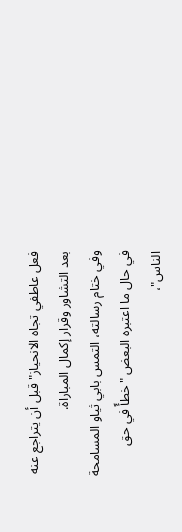فعل عاطفي تجاه الانحياز" قبل أن يتراجع عنه بعد التشاور وقرار إكمال المباراة.
وفي ختام رسالته، التمس بابي ثياو المسامحة في حال ما اعتبره البعض "خطأً في حق الناس"،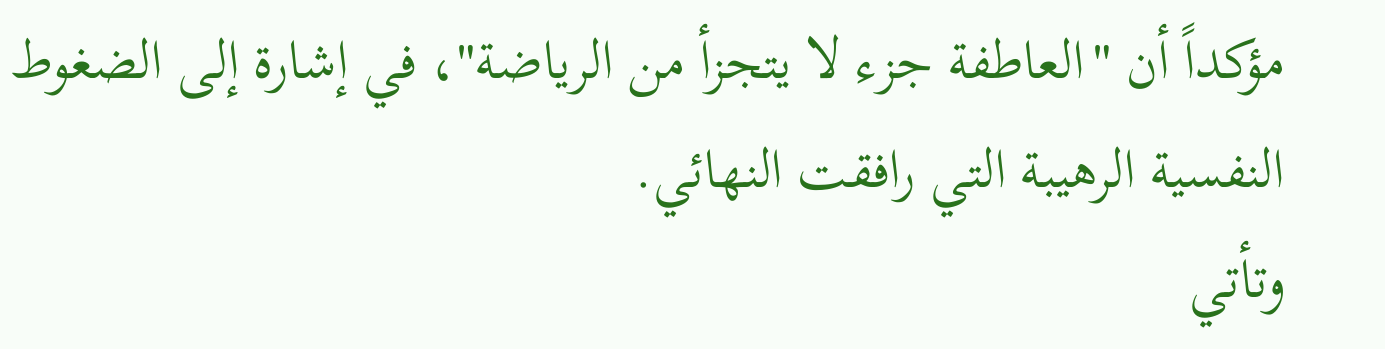مؤكداً أن "العاطفة جزء لا يتجزأ من الرياضة"، في إشارة إلى الضغوط النفسية الرهيبة التي رافقت النهائي.
وتأتي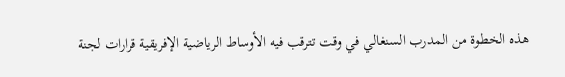هذه الخطوة من المدرب السنغالي في وقت تترقب فيه الأوساط الرياضية الإفريقية قرارات لجنة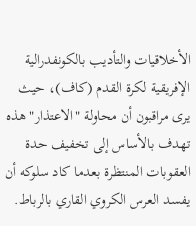الأخلاقيات والتأديب بالكونفدرالية الإفريقية لكرة القدم (كاف)، حيث يرى مراقبون أن محاولة "الاعتذار" هذه تهدف بالأساس إلى تخفيف حدة العقوبات المنتظرة بعدما كاد سلوكه أن يفسد العرس الكروي القاري بالرباط.